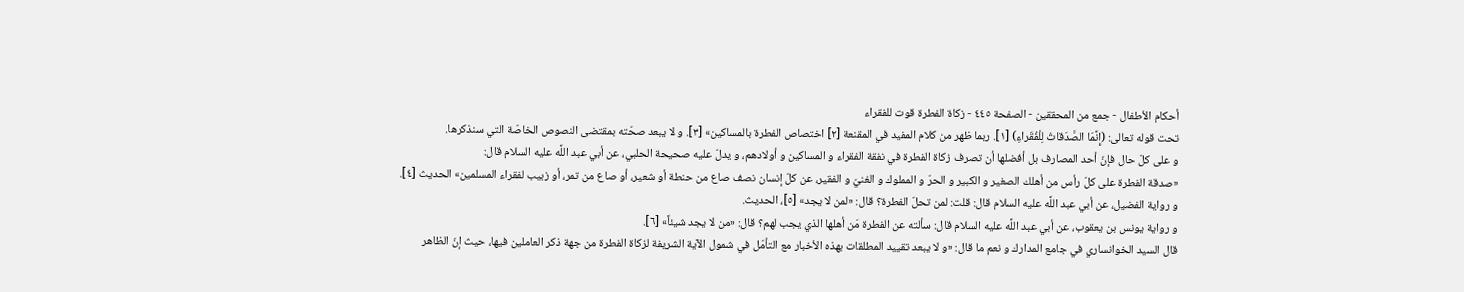أحكام الأطفال - جمع من المحققين - الصفحة ٤٤٥ - زكاة الفطرة قوت للفقراء
تحت قوله تعالى: (إِنَّمَا الصَّدَقاتُ لِلْفُقَراءِ) [١]. ربما ظهر من كلام المفيد في المقنعة [٢] اختصاص الفطرة بالمساكين» [٣]. و لا يبعد صحّته بمقتضى النصوص الخاصّة التي سنذكرها.
و على كلّ حال فإنّ أحد المصارف بل أفضلها أن تصرف زكاة الفطرة في نفقة الفقراء و المساكين و أولادهم، و يدلّ عليه صحيحة الحلبي، عن أبي عبد اللَّه عليه السلام قال:
«صدقة الفطرة على كلّ رأس من أهلك الصغير و الكبير و الحرّ و المملوك و الغنيّ و الفقير، عن كلّ إنسان نصف صاع من حنطة أو شعير، أو صاع من تمر، أو زبيب لفقراء المسلمين» الحديث [٤].
و رواية الفضيل، عن أبي عبد اللَّه عليه السلام قال: قلت: لمن تحلّ الفطرة؟ قال: «لمن لا يجد» [٥]، الحديث.
و رواية يونس بن يعقوب، عن أبي عبد اللَّه عليه السلام قال: سألته عن الفطرة مَن أهلها الذي يجب لهم؟ قال: «من لا يجد شيئاً» [٦].
قال السيد الخوانساري في جامع المدارك و نعم ما قال: «و لا يبعد تقييد المطلقات بهذه الأخبار مع التأمّل في شمول الآية الشريفة لزكاة الفطرة من جهة ذكر العاملين فيها، حيث إنّ الظاهر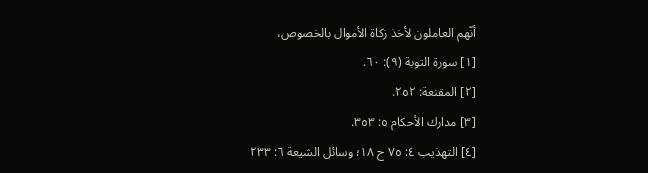أنّهم العاملون لأخذ زكاة الأموال بالخصوص،
[١] سورة التوبة (٩): ٦٠.
[٢] المقنعة: ٢٥٢.
[٣] مدارك الأحكام ٥: ٣٥٣.
[٤] التهذيب ٤: ٧٥ ح ١٨؛ وسائل الشيعة ٦: ٢٣٣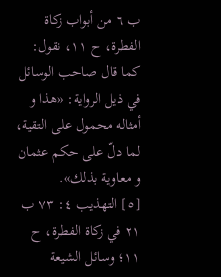ب ٦ من أبواب زكاة الفطرة، ح ١١، نقول: كما قال صاحب الوسائل في ذيل الرواية: «هذا و أمثاله محمول على التقية، لما دلّ على حكم عثمان و معاوية بذلك».
[٥] التهذيب ٤: ٧٣ ب ٢١ في زكاة الفطرة، ح ١١؛ وسائل الشيعة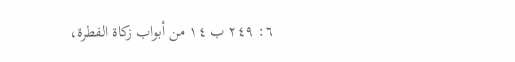٦: ٢٤٩ ب ١٤ من أبواب زكاة الفطرة،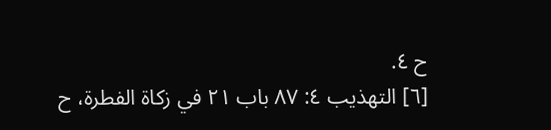ح ٤.
[٦] التهذيب ٤: ٨٧ باب ٢١ في زكاة الفطرة، ح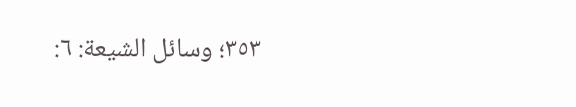٣٥٣؛ وسائل الشيعة: ٦: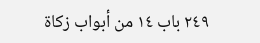٢٤٩ باب ١٤ من أبواب زكاة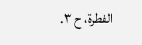الفطرة، ح ٣.